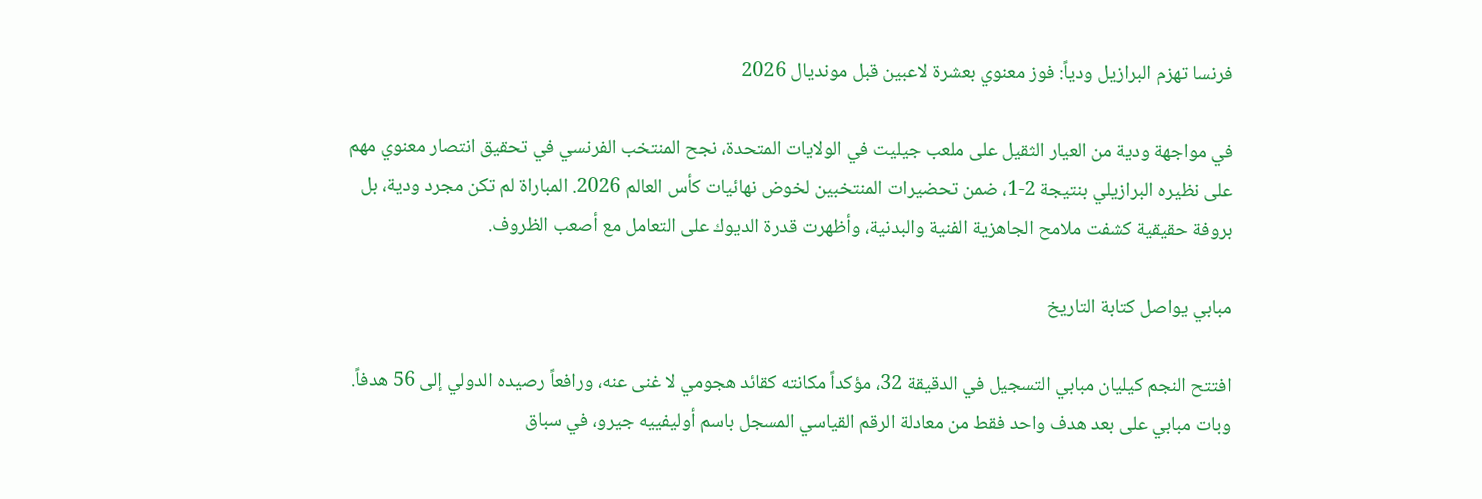فرنسا تهزم البرازيل ودياً: فوز معنوي بعشرة لاعبين قبل مونديال 2026

في مواجهة ودية من العيار الثقيل على ملعب جيليت في الولايات المتحدة، نجح المنتخب الفرنسي في تحقيق انتصار معنوي مهم على نظيره البرازيلي بنتيجة 2-1، ضمن تحضيرات المنتخبين لخوض نهائيات كأس العالم 2026. المباراة لم تكن مجرد ودية، بل بروفة حقيقية كشفت ملامح الجاهزية الفنية والبدنية، وأظهرت قدرة الديوك على التعامل مع أصعب الظروف.

مبابي يواصل كتابة التاريخ

افتتح النجم كيليان مبابي التسجيل في الدقيقة 32، مؤكداً مكانته كقائد هجومي لا غنى عنه، ورافعاً رصيده الدولي إلى 56 هدفاً. وبات مبابي على بعد هدف واحد فقط من معادلة الرقم القياسي المسجل باسم أوليفييه جيرو، في سباق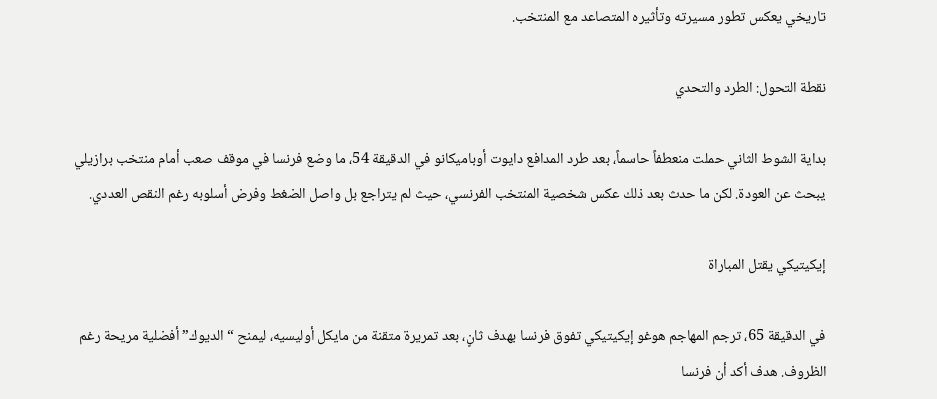تاريخي يعكس تطور مسيرته وتأثيره المتصاعد مع المنتخب.

نقطة التحول: الطرد والتحدي

بداية الشوط الثاني حملت منعطفاً حاسماً، بعد طرد المدافع دايوت أوباميكانو في الدقيقة 54، ما وضع فرنسا في موقف صعب أمام منتخب برازيلي يبحث عن العودة. لكن ما حدث بعد ذلك عكس شخصية المنتخب الفرنسي، حيث لم يتراجع بل واصل الضغط وفرض أسلوبه رغم النقص العددي.

إيكيتيكي يقتل المباراة

في الدقيقة 65، ترجم المهاجم هوغو إيكيتيكي تفوق فرنسا بهدف ثانٍ، بعد تمريرة متقنة من مايكل أوليسيه، ليمنح “الديوك” أفضلية مريحة رغم الظروف. هدف أكد أن فرنسا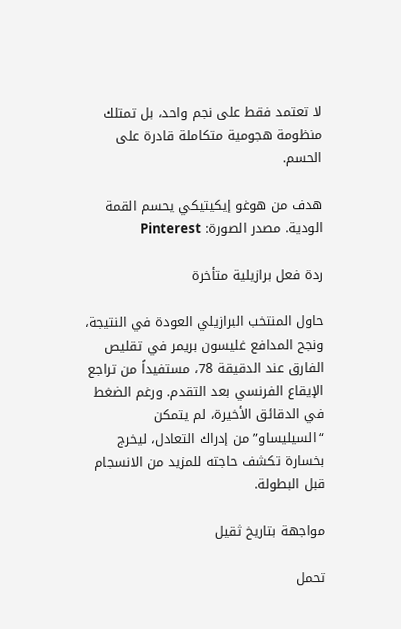لا تعتمد فقط على نجم واحد، بل تمتلك منظومة هجومية متكاملة قادرة على الحسم.

هدف من هوغو إيكيتيكي يحسم القمة الودية. مصدر الصورة: Pinterest

ردة فعل برازيلية متأخرة

حاول المنتخب البرازيلي العودة في النتيجة، ونجح المدافع غليسون بريمر في تقليص الفارق عند الدقيقة 78، مستفيداً من تراجع الإيقاع الفرنسي بعد التقدم. ورغم الضغط في الدقائق الأخيرة، لم يتمكن “السيليساو” من إدراك التعادل، ليخرج بخسارة تكشف حاجته للمزيد من الانسجام قبل البطولة.

مواجهة بتاريخ ثقيل

تحمل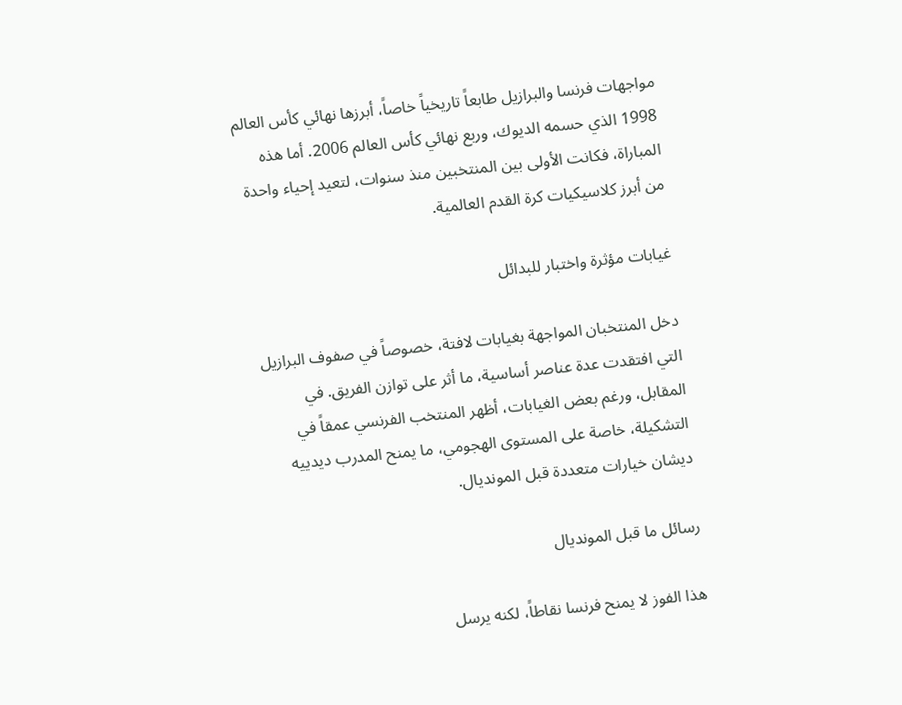مواجهات فرنسا والبرازيل طابعاً تاريخياً خاصاً، أبرزها نهائي كأس العالم 1998 الذي حسمه الديوك، وربع نهائي كأس العالم 2006. أما هذه المباراة، فكانت الأولى بين المنتخبين منذ سنوات، لتعيد إحياء واحدة من أبرز كلاسيكيات كرة القدم العالمية.

غيابات مؤثرة واختبار للبدائل

دخل المنتخبان المواجهة بغيابات لافتة، خصوصاً في صفوف البرازيل التي افتقدت عدة عناصر أساسية، ما أثر على توازن الفريق. في المقابل، ورغم بعض الغيابات، أظهر المنتخب الفرنسي عمقاً في التشكيلة، خاصة على المستوى الهجومي، ما يمنح المدرب ديدييه ديشان خيارات متعددة قبل المونديال.

رسائل ما قبل المونديال

هذا الفوز لا يمنح فرنسا نقاطاً، لكنه يرسل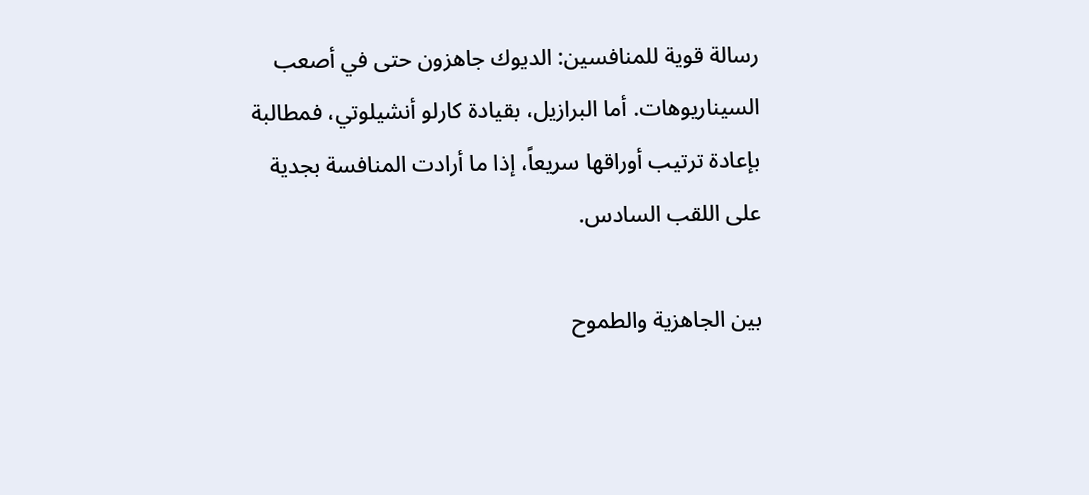رسالة قوية للمنافسين: الديوك جاهزون حتى في أصعب السيناريوهات. أما البرازيل، بقيادة كارلو أنشيلوتي، فمطالبة بإعادة ترتيب أوراقها سريعاً، إذا ما أرادت المنافسة بجدية على اللقب السادس.

بين الجاهزية والطموح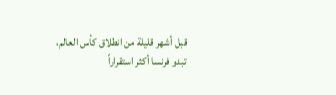قبل أشهر قليلة من انطلاق كأس العالم، تبدو فرنسا أكثر استقراراً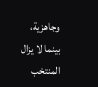وجاهزية، بينما لا يزال المنتخب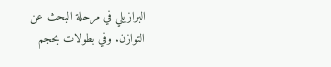البرازيلي في مرحلة البحث عن التوازن. وفي بطولات بحجم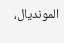المونديال،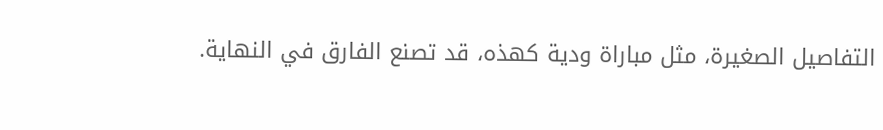التفاصيل الصغيرة، مثل مباراة ودية كهذه، قد تصنع الفارق في النهاية.